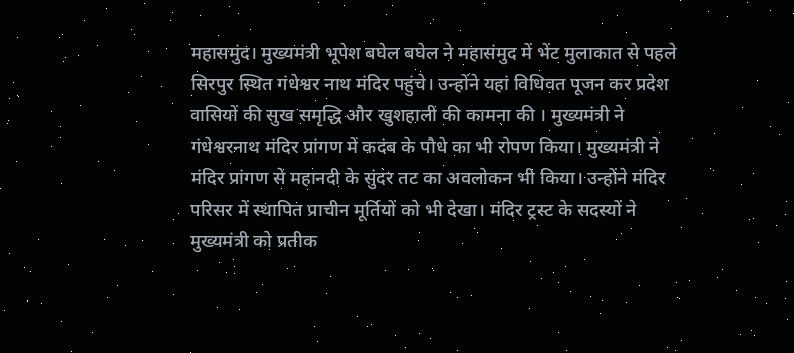महासमुंद। मुख्यमंत्री भूपेश बघेल बघेल ने महासंमुद में भेंट मुलाकात से पहले सिरपुर स्थित गंधेश्वर नाथ मंदिर पहुंचे। उन्होंने यहां विधिवत पूजन कर प्रदेश वासियों की सुख समृद्धि और खुशहाली की कामना की । मुख्यमंत्री ने गंधेश्वरनाथ मंदिर प्रांगण में कदंब के पौधे का भी रोपण किया। मुख्यमंत्री ने मंदिर प्रांगण से महानदी के सुंदर तट का अवलोकन भी किया। उन्होंने मंदिर परिसर में स्थापित प्राचीन मूर्तियों को भी देखा। मंदिर ट्रस्ट के सदस्यों ने मुख्यमंत्री को प्रतीक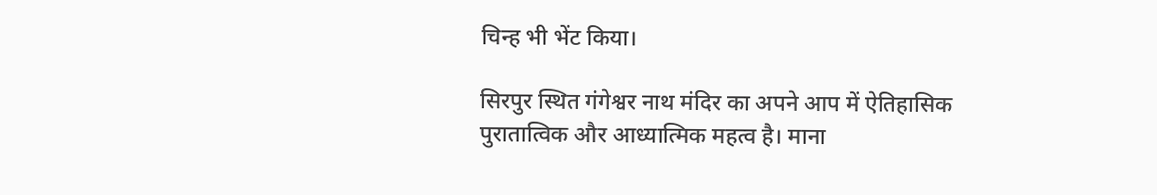चिन्ह भी भेंट किया।

सिरपुर स्थित गंगेश्वर नाथ मंदिर का अपने आप में ऐतिहासिक पुरातात्विक और आध्यात्मिक महत्व है। माना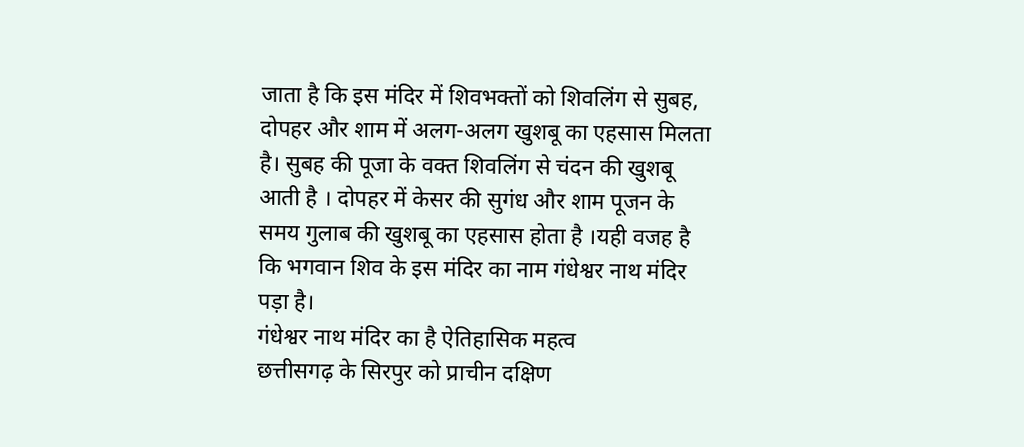जाता है कि इस मंदिर में शिवभक्तों को शिवलिंग से सुबह, दोपहर और शाम में अलग-अलग खुशबू का एहसास मिलता है। सुबह की पूजा के वक्त शिवलिंग से चंदन की खुशबू आती है । दोपहर में केसर की सुगंध और शाम पूजन के समय गुलाब की खुशबू का एहसास होता है ।यही वजह है कि भगवान शिव के इस मंदिर का नाम गंधेश्वर नाथ मंदिर पड़ा है।
गंधेश्वर नाथ मंदिर का है ऐतिहासिक महत्व
छत्तीसगढ़ के सिरपुर को प्राचीन दक्षिण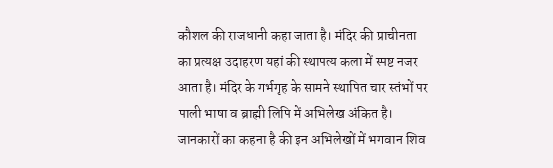कौशल की राजधानी कहा जाता है। मंदिर की प्राचीनता का प्रत्यक्ष उदाहरण यहां की स्थापत्य कला में स्पष्ट नजर आता है। मंदिर के गर्भगृह के सामने स्थापित चार स्तंभों पर पाली भाषा व ब्राह्मी लिपि में अभिलेख अंकित है। जानकारों का कहना है की इन अभिलेखों में भगवान शिव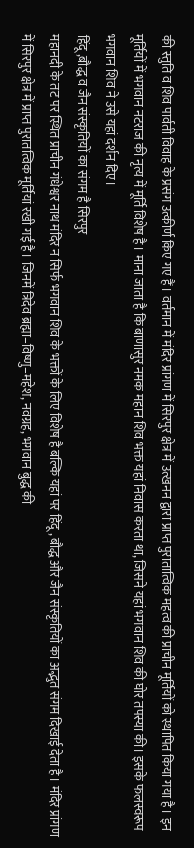की स्तुति व शिव पार्वती विवाह के प्रसंग उत्कीर्ण किए गए हैं। वर्तमान में मंदिर प्रांगण में सिरपुर क्षेत्र में उत्खनन द्वारा प्राप्त पुरातात्विक महत्व की प्राचीन मूर्तियों को स्थापित किया गया है। इन मूर्तियों में भगवान नटराज की नृत्य में मूर्ति विशेष है। माना जाता है कि बाणासुर नमक महान शिव भक्त यहां निवास करता था, जिसने यहां भगवान शिव की घोर तपस्या की। इसके फलस्वरूप भगवान शिव ने उसे यहां दर्शन दिए।
हिंदू,बौद्ध व जैन संस्कृतियों का संगम है सिरपुर
महानदी के तट पर स्थित प्राचीन गंधेश्वर नाथ मंदिर न सिर्फ भगवान शिव के भक्तों के लिए विशेष है बल्कि यहां पर हिंदू, बौद्ध और जैन संस्कृतियों का अद्भुत संगम दिखाई देता है। मंदिर प्रांगण में सिरपुर क्षेत्र में प्राप्त पुरातत्विक मूर्तियां रखी गई है। जिनमें त्रिदेव ब्रह्मा–विष्णु–महेश, नवग्रह, भगवान बुद्ध की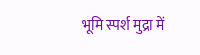भूमि स्पर्श मुद्रा में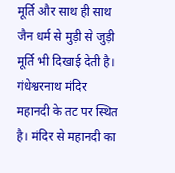मूर्ति और साथ ही साथ जैन धर्म से मुड़ी से जुड़ी मूर्ति भी दिखाई देती है। गंधेश्वरनाथ मंदिर महानदी के तट पर स्थित है। मंदिर से महानदी का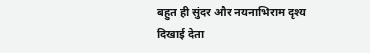बहुत ही सुंदर और नयनाभिराम दृश्य दिखाई देता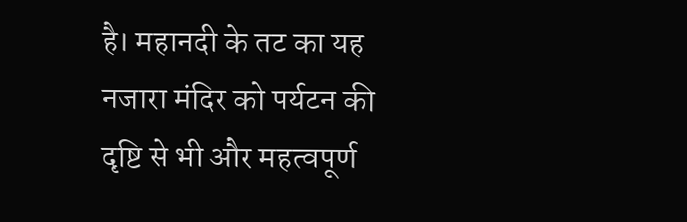है। महानदी के तट का यह नजारा मंदिर को पर्यटन की दृष्टि से भी और महत्वपूर्ण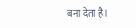बना देता है।